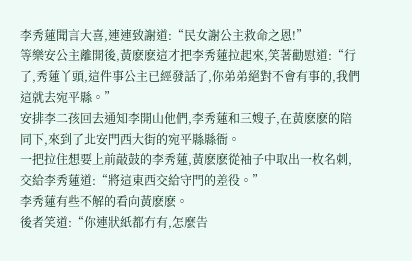李秀蓮聞言大喜,連連致謝道:“民女謝公主救命之恩!”
等樂安公主離開後,黃麽麽這才把李秀蓮拉起來,笑著勸慰道:“行了,秀蓮丫頭,這件事公主已經發話了,你弟弟絕對不會有事的,我們這就去宛平縣。”
安排李二孩回去通知李開山他們,李秀蓮和三嫂子,在黃麽麽的陪同下,來到了北安門西大街的宛平縣縣衙。
一把拉住想要上前敲鼓的李秀蓮,黃麽麽從袖子中取出一枚名刺,交給李秀蓮道:“將這東西交給守門的差役。”
李秀蓮有些不解的看向黃麽麽。
後者笑道:“你連狀紙都冇有,怎麼告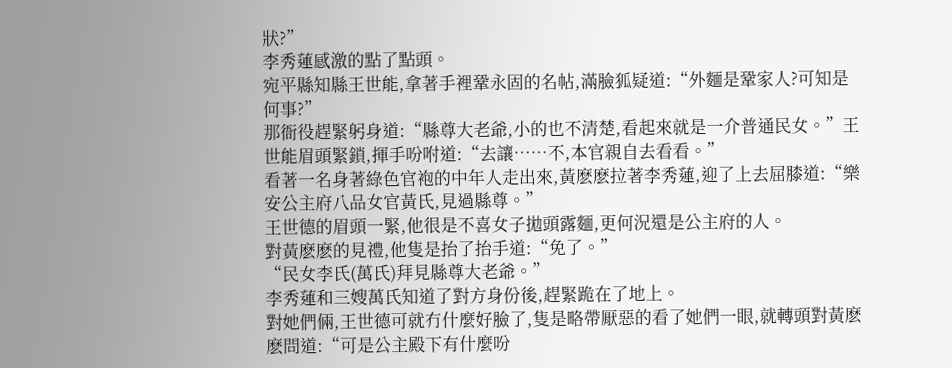狀?”
李秀蓮感激的點了點頭。
宛平縣知縣王世能,拿著手裡鞏永固的名帖,滿臉狐疑道:“外麵是鞏家人?可知是何事?”
那衙役趕緊躬身道:“縣尊大老爺,小的也不清楚,看起來就是一介普通民女。”王世能眉頭緊鎖,揮手吩咐道:“去讓……不,本官親自去看看。”
看著一名身著綠色官袍的中年人走出來,黃麽麽拉著李秀蓮,迎了上去屈膝道:“樂安公主府八品女官黃氏,見過縣尊。”
王世德的眉頭一緊,他很是不喜女子拋頭露麵,更何況還是公主府的人。
對黃麽麽的見禮,他隻是抬了抬手道:“免了。”
“民女李氏(萬氏)拜見縣尊大老爺。”
李秀蓮和三嫂萬氏知道了對方身份後,趕緊跪在了地上。
對她們倆,王世德可就冇什麼好臉了,隻是略帶厭惡的看了她們一眼,就轉頭對黃麽麽問道:“可是公主殿下有什麼吩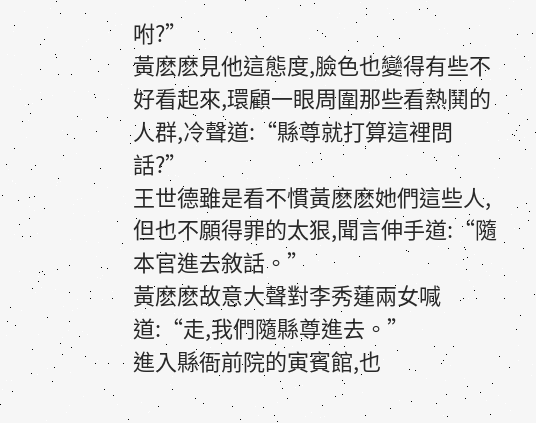咐?”
黃麽麽見他這態度,臉色也變得有些不好看起來,環顧一眼周圍那些看熱鬨的人群,冷聲道:“縣尊就打算這裡問話?”
王世德雖是看不慣黃麽麽她們這些人,但也不願得罪的太狠,聞言伸手道:“隨本官進去敘話。”
黃麽麽故意大聲對李秀蓮兩女喊道:“走,我們隨縣尊進去。”
進入縣衙前院的寅賓館,也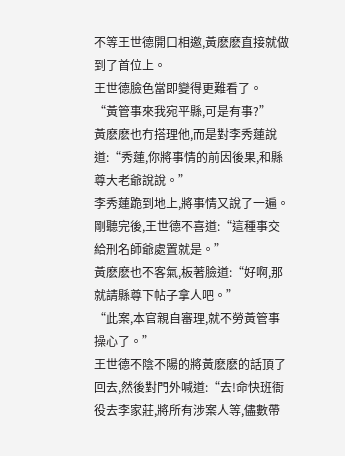不等王世德開口相邀,黃麽麽直接就做到了首位上。
王世德臉色當即變得更難看了。
“黃管事來我宛平縣,可是有事?”
黃麽麽也冇搭理他,而是對李秀蓮說道:“秀蓮,你將事情的前因後果,和縣尊大老爺說說。”
李秀蓮跪到地上,將事情又說了一遍。
剛聽完後,王世德不喜道:“這種事交給刑名師爺處置就是。”
黃麽麽也不客氣,板著臉道:“好啊,那就請縣尊下帖子拿人吧。”
“此案,本官親自審理,就不勞黃管事操心了。”
王世德不陰不陽的將黃麽麽的話頂了回去,然後對門外喊道:“去!命快班衙役去李家莊,將所有涉案人等,儘數帶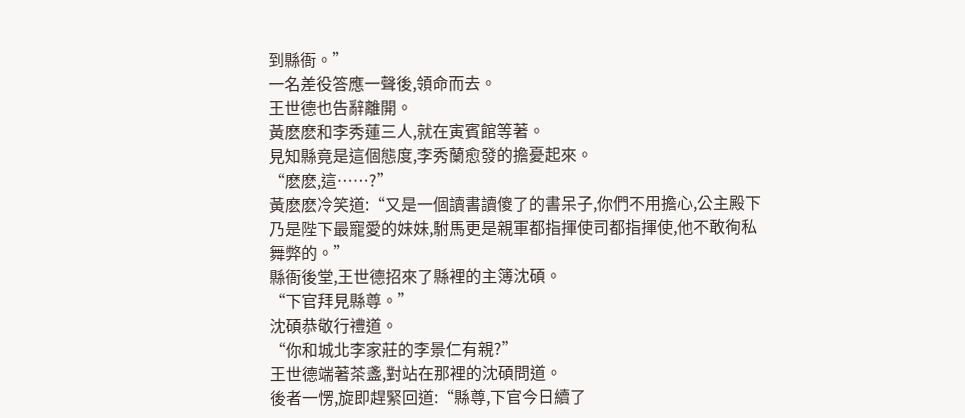到縣衙。”
一名差役答應一聲後,領命而去。
王世德也告辭離開。
黃麽麽和李秀蓮三人,就在寅賓館等著。
見知縣竟是這個態度,李秀蘭愈發的擔憂起來。
“麽麽,這……?”
黃麽麽冷笑道:“又是一個讀書讀傻了的書呆子,你們不用擔心,公主殿下乃是陛下最寵愛的妹妹,駙馬更是親軍都指揮使司都指揮使,他不敢徇私舞弊的。”
縣衙後堂,王世德招來了縣裡的主簿沈碩。
“下官拜見縣尊。”
沈碩恭敬行禮道。
“你和城北李家莊的李景仁有親?”
王世德端著茶盞,對站在那裡的沈碩問道。
後者一愣,旋即趕緊回道:“縣尊,下官今日續了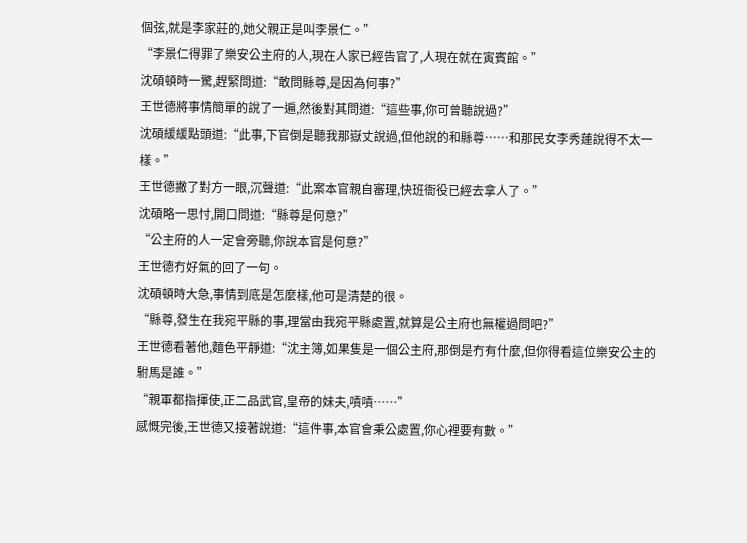個弦,就是李家莊的,她父親正是叫李景仁。”
“李景仁得罪了樂安公主府的人,現在人家已經告官了,人現在就在寅賓館。”
沈碩頓時一驚,趕緊問道:“敢問縣尊,是因為何事?”
王世德將事情簡單的說了一遍,然後對其問道:“這些事,你可曾聽說過?”
沈碩緩緩點頭道:“此事,下官倒是聽我那嶽丈說過,但他說的和縣尊……和那民女李秀蓮說得不太一樣。”
王世德撇了對方一眼,沉聲道:“此案本官親自審理,快班衙役已經去拿人了。”
沈碩略一思忖,開口問道:“縣尊是何意?”
“公主府的人一定會旁聽,你說本官是何意?”
王世德冇好氣的回了一句。
沈碩頓時大急,事情到底是怎麼樣,他可是清楚的很。
“縣尊,發生在我宛平縣的事,理當由我宛平縣處置,就算是公主府也無權過問吧?”
王世德看著他,麵色平靜道:“沈主簿,如果隻是一個公主府,那倒是冇有什麼,但你得看這位樂安公主的駙馬是誰。”
“親軍都指揮使,正二品武官,皇帝的妹夫,嘖嘖……”
感慨完後,王世德又接著說道:“這件事,本官會秉公處置,你心裡要有數。”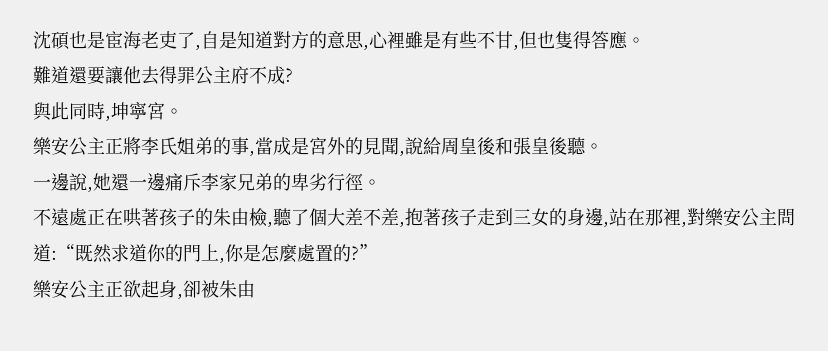沈碩也是宦海老吏了,自是知道對方的意思,心裡雖是有些不甘,但也隻得答應。
難道還要讓他去得罪公主府不成?
與此同時,坤寧宮。
樂安公主正將李氏姐弟的事,當成是宮外的見聞,說給周皇後和張皇後聽。
一邊說,她還一邊痛斥李家兄弟的卑劣行徑。
不遠處正在哄著孩子的朱由檢,聽了個大差不差,抱著孩子走到三女的身邊,站在那裡,對樂安公主問道:“既然求道你的門上,你是怎麼處置的?”
樂安公主正欲起身,卻被朱由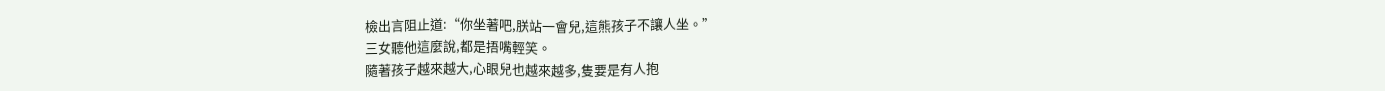檢出言阻止道:“你坐著吧,朕站一會兒,這熊孩子不讓人坐。”
三女聽他這麼說,都是捂嘴輕笑。
隨著孩子越來越大,心眼兒也越來越多,隻要是有人抱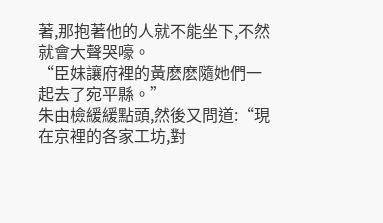著,那抱著他的人就不能坐下,不然就會大聲哭嚎。
“臣妹讓府裡的黃麽麽隨她們一起去了宛平縣。”
朱由檢緩緩點頭,然後又問道:“現在京裡的各家工坊,對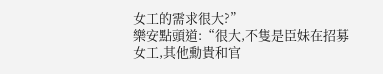女工的需求很大?”
樂安點頭道:“很大,不隻是臣妹在招募女工,其他勳貴和官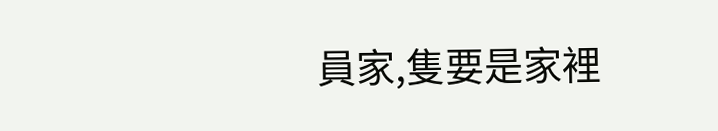員家,隻要是家裡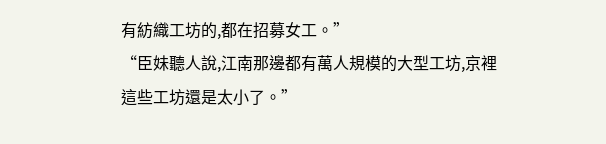有紡織工坊的,都在招募女工。”
“臣妹聽人說,江南那邊都有萬人規模的大型工坊,京裡這些工坊還是太小了。”